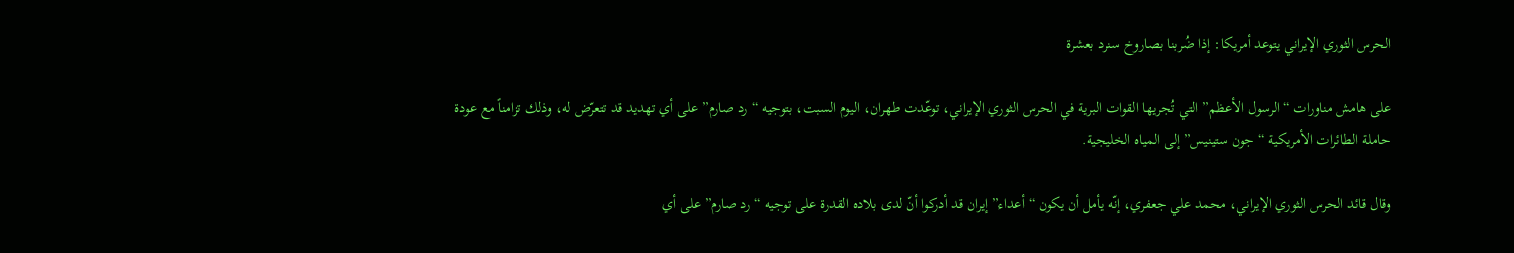الحرس الثوري الإيراني يتوعد أمريكا: إذا ضُربنا بصاروخ سنرد بعشرة

على هامش مناورات “الرسول الأعظم” التي تُجريها القوات البرية في الحرس الثوري الإيراني، توعّدت طهران، اليوم السبت، بتوجيه “رد صارم” على أي تهديد قد تتعرّض له، وذلك تزامناً مع عودة حاملة الطائرات الأمريكية “جون ستينيس” إلى المياه الخليجية.

وقال قائد الحرس الثوري الإيراني، محمد علي جعفري، إنّه يأمل أن يكون “أعداء” إيران قد أدركوا أنّ لدى بلاده القدرة على توجيه “رد صارم” على أي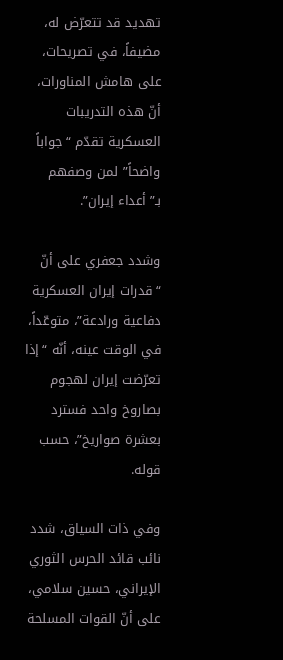تهديد قد تتعرّض له، مضيفاً، في تصريحات، على هامش المناورات، أنّ هذه التدريبات العسكرية تقدّم “جواباً واضحاً” لمن وصفهم بـ”أعداء إيران”.

وشدد جعفري على أنّ “قدرات إيران العسكرية دفاعية ورادعة”، متوعّداً، في الوقت عينه، أنّه “إذا تعرّضت إيران لهجوم بصاروخ واحد فسترد بعشرة صواريخ”، حسب قوله.

وفي ذات السياق، شدد نائب قائد الحرس الثوري الإيراني، حسين سلامي، على أنّ القوات المسلحة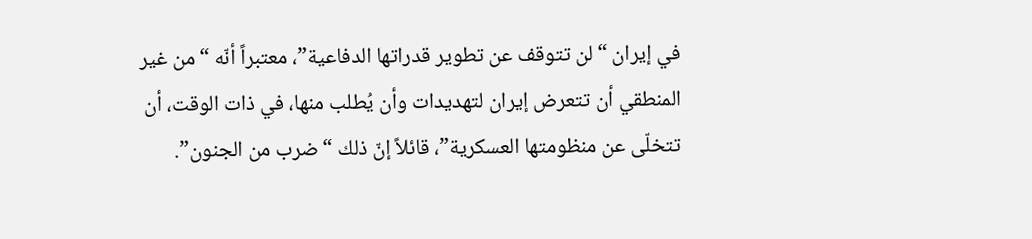في إيران “لن تتوقف عن تطوير قدراتها الدفاعية”، معتبراً أنّه “من غير المنطقي أن تتعرض إيران لتهديدات وأن يُطلب منها، في ذات الوقت، أن تتخلّى عن منظومتها العسكرية”، قائلاً إنّ ذلك “ضرب من الجنون”.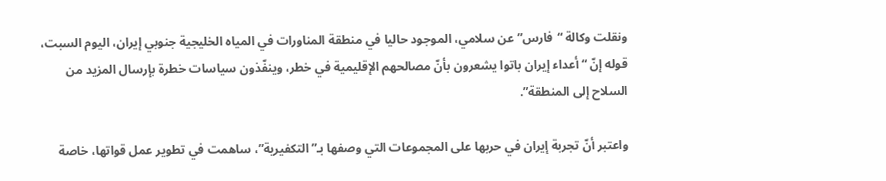ونقلت وكالة “فارس” عن سلامي، الموجود حاليا في منطقة المناورات في المياه الخليجية جنوبي إيران، اليوم السبت، قوله إنّ “أعداء إيران باتوا يشعرون بأنّ مصالحهم الإقليمية في خطر، وينفّذون سياسات خطرة بإرسال المزيد من السلاح إلى المنطقة”.

واعتبر أنّ تجربة إيران في حربها على المجموعات التي وصفها بـ”التكفيرية”، ساهمت في تطوير عمل قواتها، خاصة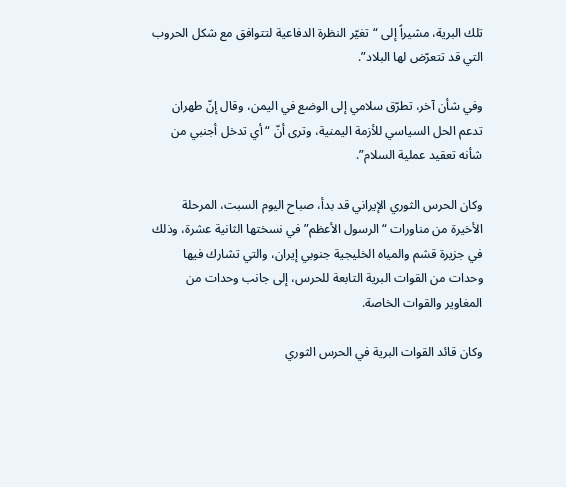تلك البرية، مشيراً إلى “تغيّر النظرة الدفاعية لتتوافق مع شكل الحروب التي قد تتعرّض لها البلاد”.

وفي شأن آخر، تطرّق سلامي إلى الوضع في اليمن، وقال إنّ طهران تدعم الحل السياسي للأزمة اليمنية، وترى أنّ “أي تدخل أجنبي من شأنه تعقيد عملية السلام”.

وكان الحرس الثوري الإيراني قد بدأ، صباح اليوم السبت، المرحلة الأخيرة من مناورات “الرسول الأعظم” في نسختها الثانية عشرة، وذلك في جزيرة قشم والمياه الخليجية جنوبي إيران، والتي تشارك فيها وحدات من القوات البرية التابعة للحرس، إلى جانب وحدات من المغاوير والقوات الخاصة.

وكان قائد القوات البرية في الحرس الثوري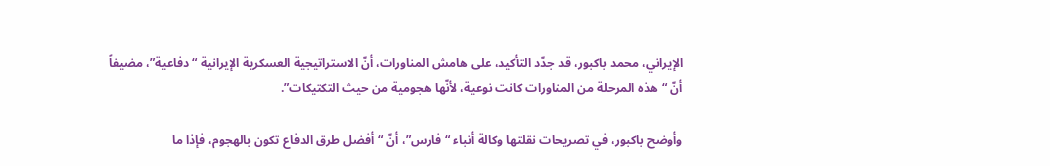الإيراني، محمد باكبور، قد جدّد التأكيد، على هامش المناورات، أنّ الاستراتيجية العسكرية الإيرانية “دفاعية”، مضيفاً أنّ “هذه المرحلة من المناورات كانت نوعية، لأنّها هجومية من حيث التكتيكات”.

وأوضح باكبور، في تصريحات نقلتها وكالة أنباء “فارس”، أنّ “أفضل طرق الدفاع تكون بالهجوم، فإذا ما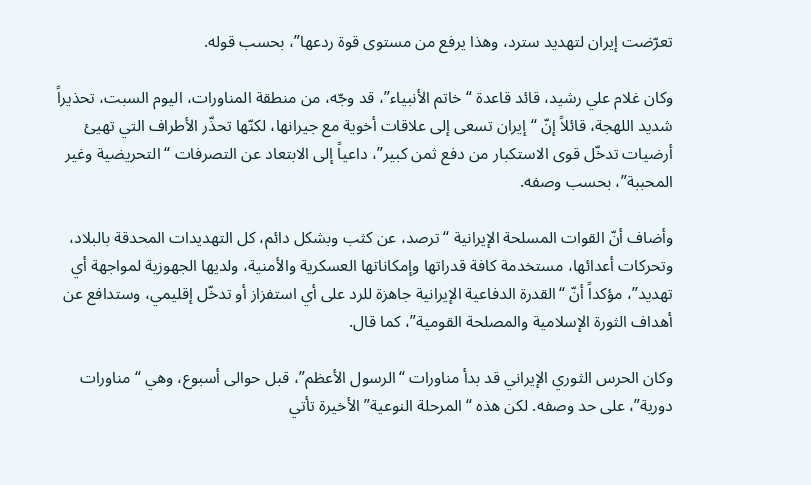تعرّضت إيران لتهديد سترد، وهذا يرفع من مستوى قوة ردعها”، بحسب قوله.

وكان غلام علي رشيد، قائد قاعدة “خاتم الأنبياء”، قد وجّه، من منطقة المناورات، اليوم السبت، تحذيراً شديد اللهجة، قائلاً إنّ “إيران تسعى إلى علاقات أخوية مع جيرانها، لكنّها تحذّر الأطراف التي تهيئ أرضيات تدخّل قوى الاستكبار من دفع ثمن كبير”، داعياً إلى الابتعاد عن التصرفات “التحريضية وغير المحببة”، بحسب وصفه.

وأضاف أنّ القوات المسلحة الإيرانية “ترصد، عن كثب وبشكل دائم، كل التهديدات المحدقة بالبلاد، وتحركات أعدائها، مستخدمة كافة قدراتها وإمكاناتها العسكرية والأمنية، ولديها الجهوزية لمواجهة أي تهديد”، مؤكداً أنّ “القدرة الدفاعية الإيرانية جاهزة للرد على أي استفزاز أو تدخّل إقليمي، وستدافع عن أهداف الثورة الإسلامية والمصلحة القومية”، كما قال.

وكان الحرس الثوري الإيراني قد بدأ مناورات “الرسول الأعظم”، قبل حوالى أسبوع، وهي “مناورات دورية”، على حد وصفه. لكن هذه “المرحلة النوعية” الأخيرة تأتي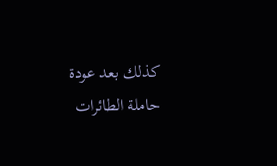كذلك بعد عودة حاملة الطائرات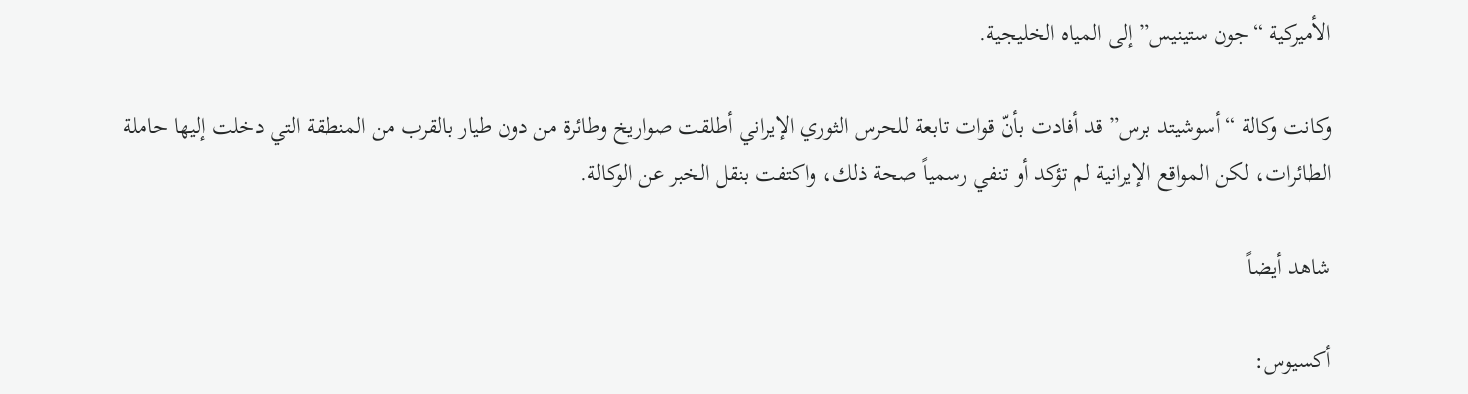الأميركية “جون ستينيس” إلى المياه الخليجية.

وكانت وكالة “أسوشيتد برس” قد أفادت بأنّ قوات تابعة للحرس الثوري الإيراني أطلقت صواريخ وطائرة من دون طيار بالقرب من المنطقة التي دخلت إليها حاملة الطائرات، لكن المواقع الإيرانية لم تؤكد أو تنفي رسمياً صحة ذلك، واكتفت بنقل الخبر عن الوكالة.

شاهد أيضاً

أكسيوس: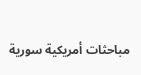مباحثات أمريكية سورية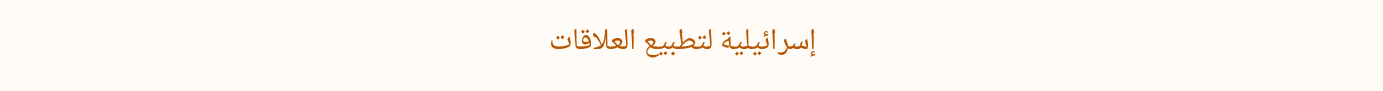إسرائيلية لتطبيع العلاقات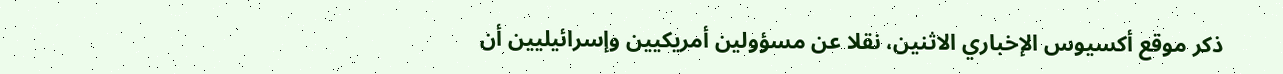ذكر موقع أكسيوس الإخباري الاثنين، نقلا عن مسؤولين أمريكيين وإسرائيليين أن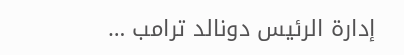إدارة الرئيس دونالد ترامب …